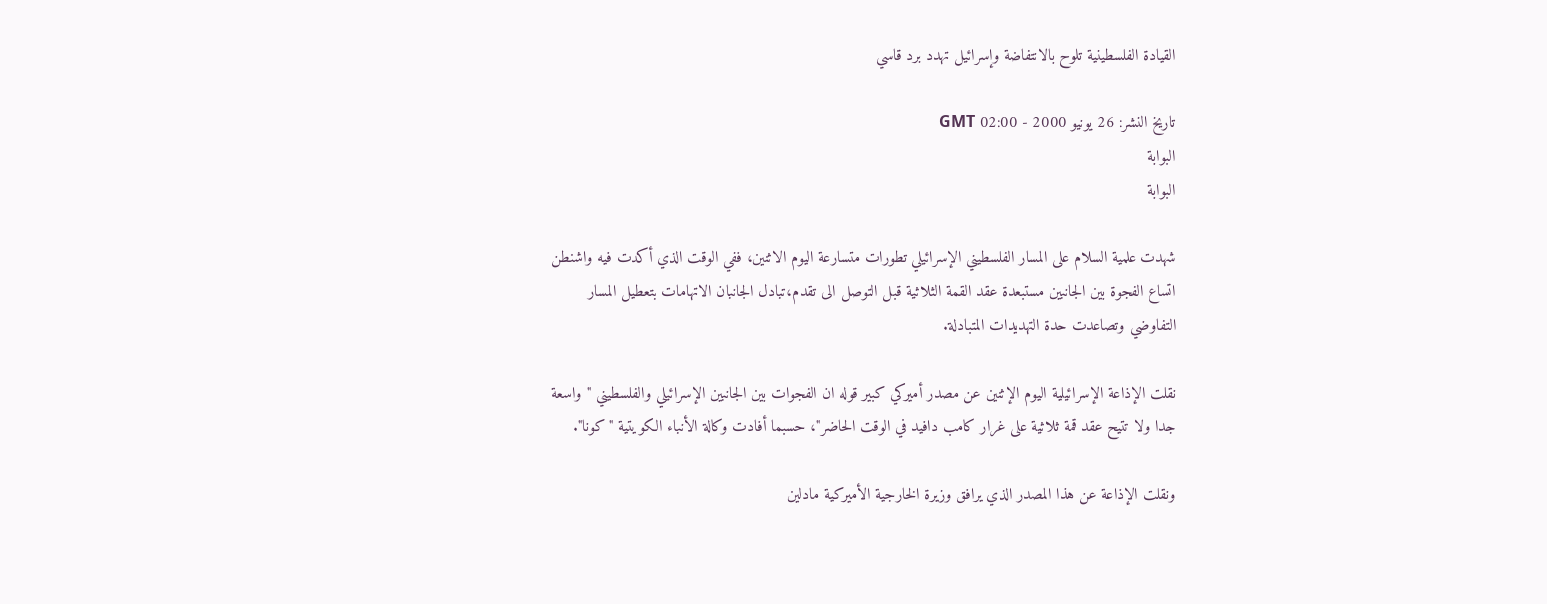القيادة الفلسطينية تلوح بالانتفاضة وإسرائيل تهدد برد قاسي

تاريخ النشر: 26 يونيو 2000 - 02:00 GMT
البوابة
البوابة

شهدت علمية السلام على المسار الفلسطيني الإسرائيلي تطورات متسارعة اليوم الاثنين، ففي الوقت الذي أكدت فيه واشنطن اتساع الفجوة بين الجانبين مستبعدة عقد القمة الثلاثية قبل التوصل الى تقدم،تبادل الجانبان الاتهامات بتعطيل المسار التفاوضي وتصاعدت حدة التهديدات المتبادلة.

نقلت الإذاعة الإسرائيلية اليوم الإثنين عن مصدر أميركي كبير قوله ان الفجوات بين الجانبين الإسرائيلي والفلسطيني " واسعة جدا ولا تتيح عقد قمة ثلاثية على غرار كامب دافيد في الوقت الحاضر"، حسبما أفادت وكالة الأنباء الكويتية "كونا".

ونقلت الإذاعة عن هذا المصدر الذي يرافق وزيرة الخارجية الأميركية مادلين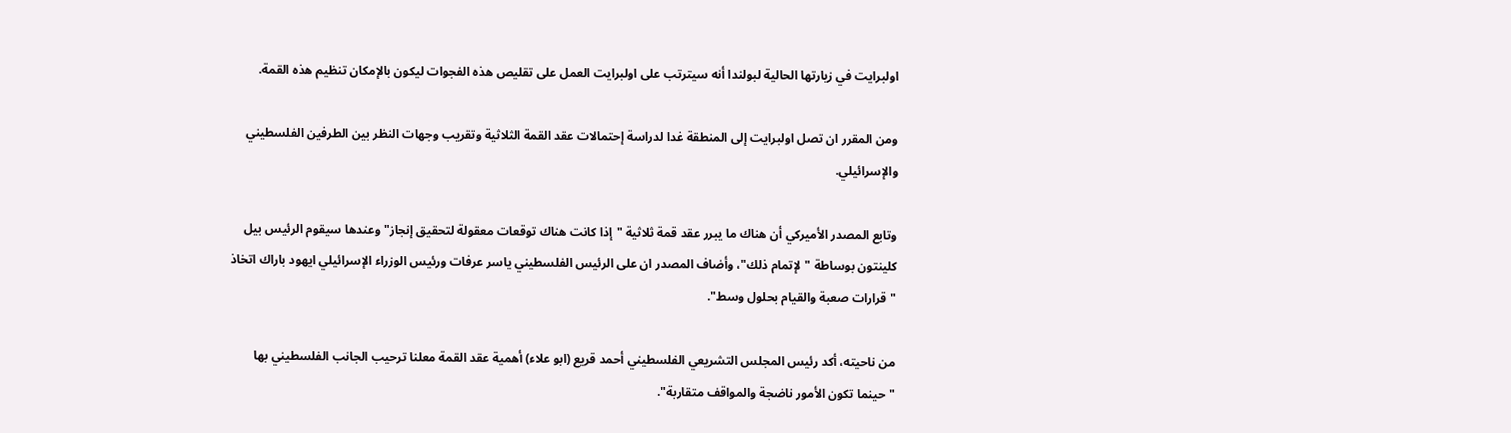اولبرايت في زيارتها الحالية لبولندا أنه سيترتب على اولبرايت العمل على تقليص هذه الفجوات ليكون بالإمكان تنظيم هذه القمة.

ومن المقرر ان تصل اولبرايت إلى المنطقة غدا لدراسة إحتمالات عقد القمة الثلاثية وتقريب وجهات النظر بين الطرفين الفلسطيني والإسرائيلي.

وتابع المصدر الأميركي أن هناك ما يبرر عقد قمة ثلاثية "إذا كانت هناك توقعات معقولة لتحقيق إنجاز" وعندها سيقوم الرئيس بيل كلينتون بوساطة "لإتمام ذلك"، وأضاف المصدر ان على الرئيس الفلسطيني ياسر عرفات ورئيس الوزراء الإسرائيلي ايهود باراك اتخاذ "قرارات صعبة والقيام بحلول وسط".

من ناحيته، أكد رئيس المجلس التشريعي الفلسطيني أحمد قريع (ابو علاء) أهمية عقد القمة معلنا ترحيب الجانب الفلسطيني بها "حينما تكون الأمور ناضجة والمواقف متقاربة".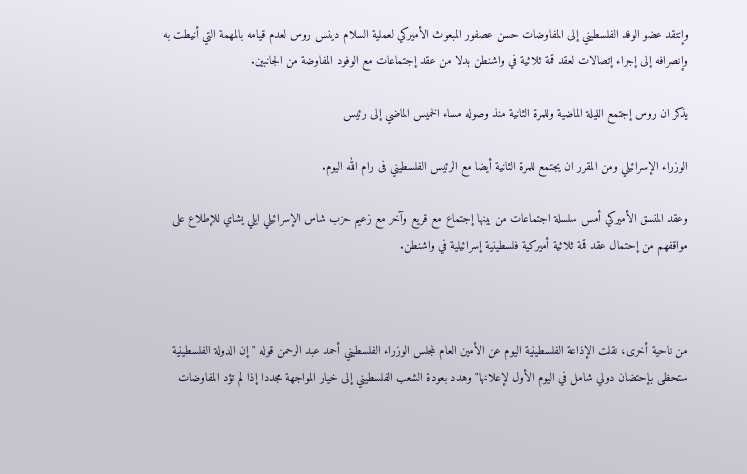وإنتقد عضو الوفد الفلسطيني إلى المفاوضات حسن عصفور المبعوث الأميركي لعملية السلام دينس روس لعدم قيامه بالمهمة التي أنيطت به وإنصرافه إلى إجراء إتصالات لعقد قمة ثلاثية في واشنطن بدلا من عقد إجتماعات مع الوفود المفاوضة من الجانبين.

يذكر ان روس إجتمع الليلة الماضية وللمرة الثانية منذ وصوله مساء الخميس الماضي إلى رئيس

الوزراء الإسرائيلي ومن المقرر ان يجتمع للمرة الثانية أيضا مع الرئيس الفلسطيني فى رام الله اليوم.

وعقد المنسق الأميركي أمس سلسلة اجتماعات من بينها إجتماع مع قريع وآخر مع زعيم حزب شاس الإسرائيلي ايلي يشاي للإطلاع على مواقفهم من إحتمال عقد قمة ثلاثية أميركية فلسطينية إسرائيلية في واشنطن.



من ناحية أخرى، نقلت الإذاعة الفلسطينية اليوم عن الأمين العام لمجلس الوزراء الفلسطيني أحمد عبد الرحمن قوله "إن الدولة الفلسطينية ستحظى بإحتضان دولي شامل في اليوم الأول لإعلانها" وهدد بعودة الشعب الفلسطيني إلى خيار المواجهة مجددا إذا لم تؤد المفاوضات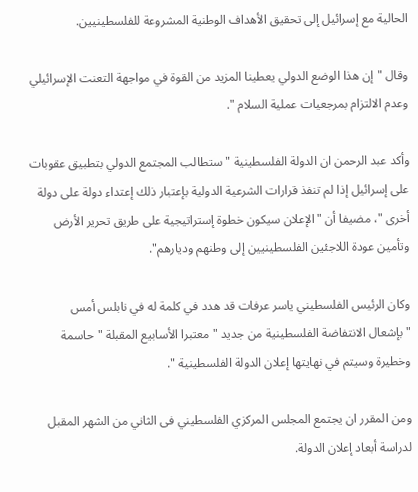الحالية مع إسرائيل إلى تحقيق الأهداف الوطنية المشروعة للفلسطينيين.

وقال "إن هذا الوضع الدولي يعطينا المزيد من القوة في مواجهة التعنت الإسرائيلي وعدم الالتزام بمرجعيات عملية السلام ".

وأكد عبد الرحمن ان الدولة الفلسطينية "ستطالب المجتمع الدولي بتطبيق عقوبات على إسرائيل إذا لم تنفذ قرارات الشرعية الدولية بإعتبار ذلك إعتداء دولة على دولة أخرى "، مضيفا أن "الإعلان سيكون خطوة إستراتيجية على طريق تحرير الأرض وتأمين عودة اللاجئين الفلسطينيين إلى وطنهم وديارهم".

وكان الرئيس الفلسطيني ياسر عرفات قد هدد في كلمة له في نابلس أمس "بإشعال الانتفاضة الفلسطينية من جديد " معتبرا الأسابيع المقبلة "حاسمة وخطيرة وسيتم في نهايتها إعلان الدولة الفلسطينية ".

ومن المقرر ان يجتمع المجلس المركزي الفلسطيني فى الثاني من الشهر المقبل لدراسة أبعاد إعلان الدولة.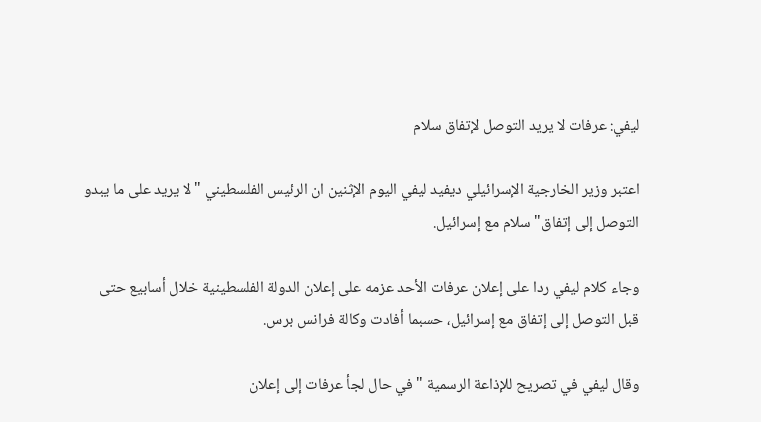ليفي: عرفات لا يريد التوصل لإتفاق سلام

اعتبر وزير الخارجية الإسرائيلي ديفيد ليفي اليوم الإثنين ان الرئيس الفلسطيني "لا يريد على ما يبدو التوصل إلى إتفاق" سلام مع إسرائيل.

وجاء كلام ليفي ردا على إعلان عرفات الأحد عزمه على إعلان الدولة الفلسطينية خلال أسابيع حتى قبل التوصل إلى إتفاق مع إسرائيل، حسبما أفادت وكالة فرانس برس.

وقال ليفي في تصريح للإذاعة الرسمية "في حال لجأ عرفات إلى إعلان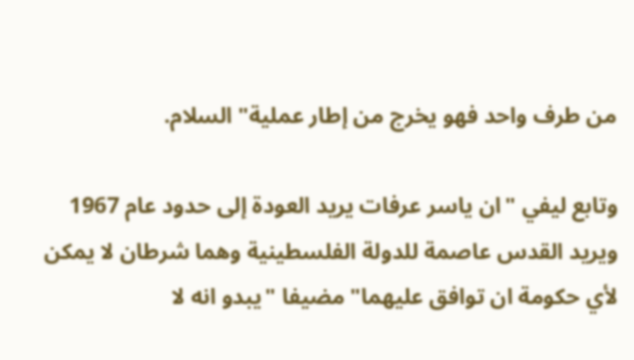من طرف واحد فهو يخرج من إطار عملية" السلام.

وتابع ليفي "ان ياسر عرفات يريد العودة إلى حدود عام 1967 ويريد القدس عاصمة للدولة الفلسطينية وهما شرطان لا يمكن لأي حكومة ان توافق عليهما" مضيفا "يبدو انه لا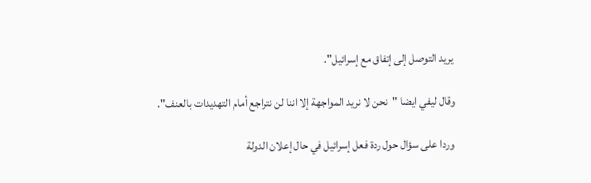يريد التوصل إلى إتفاق مع إسرائيل".

وقال ليفي ايضا "نحن لا نريد المواجهة إلا اننا لن نتراجع أمام التهديدات بالعنف".

وردا على سؤال حول ردة فعل إسرائيل في حال إعلان الدولة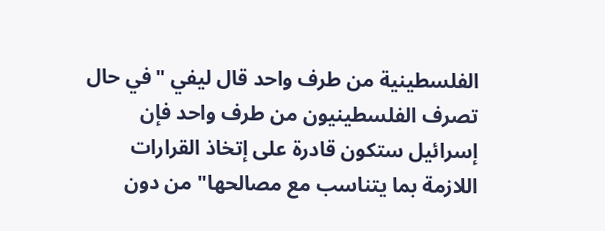الفلسطينية من طرف واحد قال ليفي "في حال تصرف الفلسطينيون من طرف واحد فإن إسرائيل ستكون قادرة على إتخاذ القرارات اللازمة بما يتناسب مع مصالحها" من دون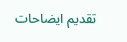تقديم ايضاحات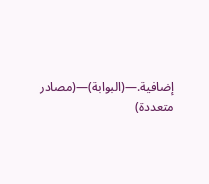إضافية.—(البوابة)—(مصادر متعددة)